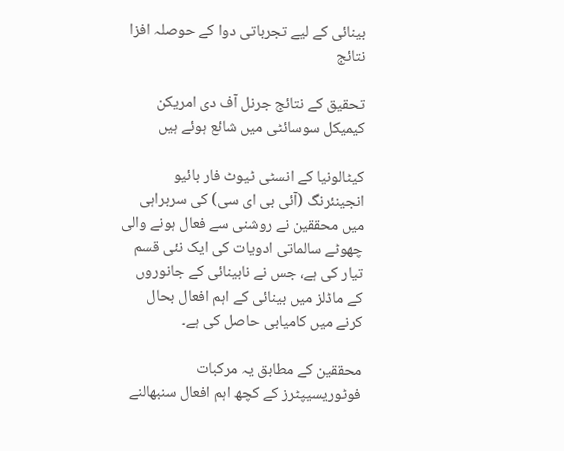بینائی کے لیے تجرباتی دوا کے حوصلہ افزا نتائج

تحقیق کے نتائج جرنل آف دی امریکن کیمیکل سوسائٹی میں شائع ہوئے ہیں

کیٹالونیا کے انسٹی ٹیوٹ فار بائیو انجینئرنگ (آئی بی ای سی) کی سربراہی میں محققین نے روشنی سے فعال ہونے والی چھوٹے سالماتی ادویات کی ایک نئی قسم تیار کی ہے، جس نے نابینائی کے جانوروں کے ماڈلز میں بینائی کے اہم افعال بحال کرنے میں کامیابی حاصل کی ہے۔

محققین کے مطابق یہ مرکبات فوٹوریسیپٹرز کے کچھ اہم افعال سنبھالنے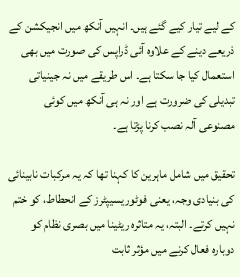کے لیے تیار کیے گئے ہیں۔ انہیں آنکھ میں انجیکشن کے ذریعے دینے کے علاوہ آئی ڈراپس کی صورت میں بھی استعمال کیا جا سکتا ہے۔ اس طریقے میں نہ جینیاتی تبدیلی کی ضرورت ہے اور نہ ہی آنکھ میں کوئی مصنوعی آلہ نصب کرنا پڑتا ہے۔

تحقیق میں شامل ماہرین کا کہنا تھا کہ یہ مرکبات نابینائی کی بنیادی وجہ، یعنی فوٹوریسیپٹرز کے انحطاط، کو ختم نہیں کرتے۔ البتہ، یہ متاثرہ ریٹینا میں بصری نظام کو دوبارہ فعال کرنے میں مؤثر ثابت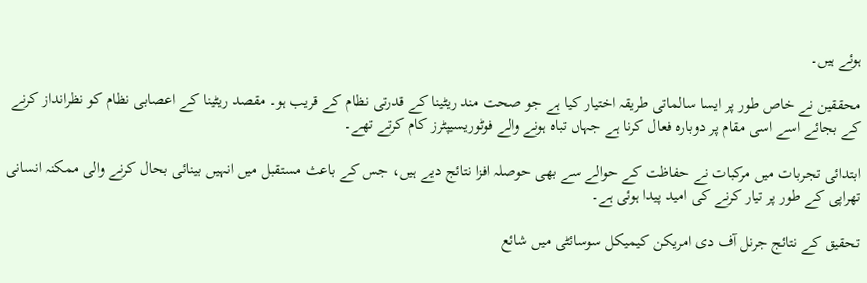ہوئے ہیں۔

محققین نے خاص طور پر ایسا سالماتی طریقہ اختیار کیا ہے جو صحت مند ریٹینا کے قدرتی نظام کے قریب ہو۔ مقصد ریٹینا کے اعصابی نظام کو نظرانداز کرنے کے بجائے اسے اسی مقام پر دوبارہ فعال کرنا ہے جہاں تباہ ہونے والے فوٹوریسیپٹرز کام کرتے تھے۔

ابتدائی تجربات میں مرکبات نے حفاظت کے حوالے سے بھی حوصلہ افزا نتائج دیے ہیں، جس کے باعث مستقبل میں انہیں بینائی بحال کرنے والی ممکنہ انسانی تھراپی کے طور پر تیار کرنے کی امید پیدا ہوئی ہے۔

تحقیق کے نتائج جرنل آف دی امریکن کیمیکل سوسائٹی میں شائع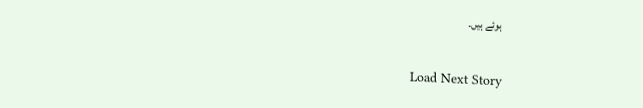ہوئے ہیں۔

Load Next Story